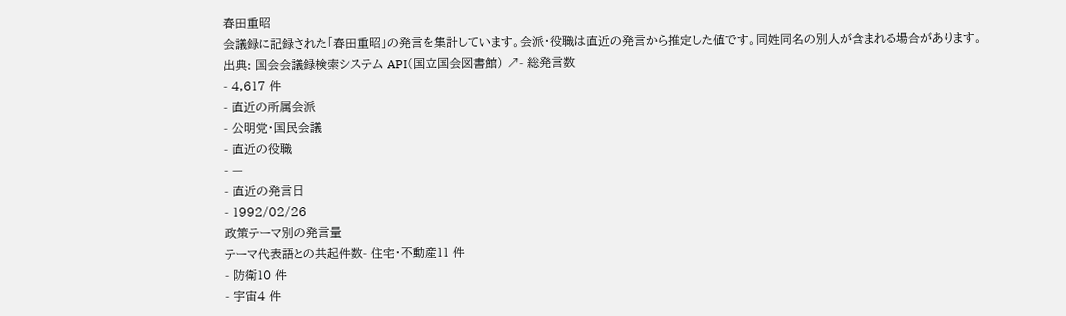春田重昭
会議録に記録された「春田重昭」の発言を集計しています。会派・役職は直近の発言から推定した値です。同姓同名の別人が含まれる場合があります。
出典: 国会会議録検索システム API(国立国会図書館) ↗- 総発言数
- 4,617 件
- 直近の所属会派
- 公明党・国民会議
- 直近の役職
- —
- 直近の発言日
- 1992/02/26
政策テーマ別の発言量
テーマ代表語との共起件数- 住宅・不動産11 件
- 防衛10 件
- 宇宙4 件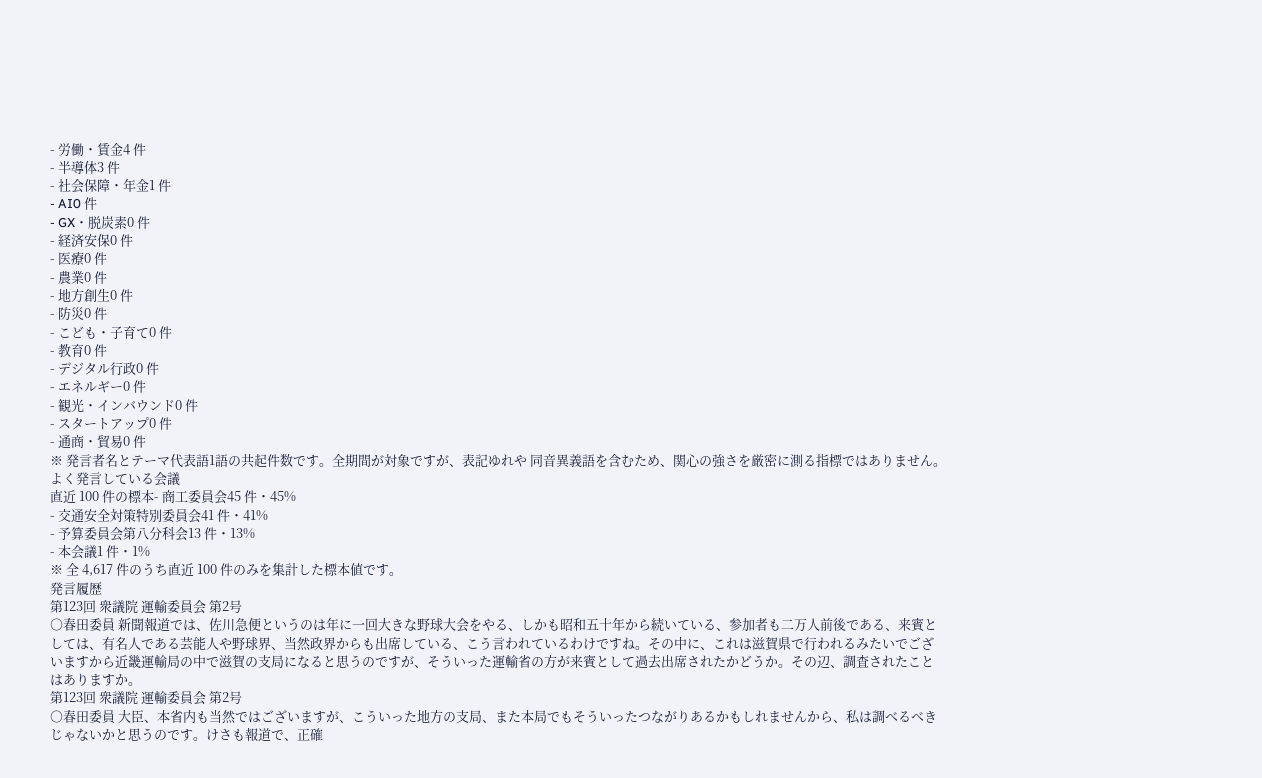- 労働・賃金4 件
- 半導体3 件
- 社会保障・年金1 件
- AI0 件
- GX・脱炭素0 件
- 経済安保0 件
- 医療0 件
- 農業0 件
- 地方創生0 件
- 防災0 件
- こども・子育て0 件
- 教育0 件
- デジタル行政0 件
- エネルギー0 件
- 観光・インバウンド0 件
- スタートアップ0 件
- 通商・貿易0 件
※ 発言者名とテーマ代表語1語の共起件数です。全期間が対象ですが、表記ゆれや 同音異義語を含むため、関心の強さを厳密に測る指標ではありません。
よく発言している会議
直近 100 件の標本- 商工委員会45 件・45%
- 交通安全対策特別委員会41 件・41%
- 予算委員会第八分科会13 件・13%
- 本会議1 件・1%
※ 全 4,617 件のうち直近 100 件のみを集計した標本値です。
発言履歴
第123回 衆議院 運輸委員会 第2号
○春田委員 新聞報道では、佐川急便というのは年に一回大きな野球大会をやる、しかも昭和五十年から続いている、参加者も二万人前後である、来賓としては、有名人である芸能人や野球界、当然政界からも出席している、こう言われているわけですね。その中に、これは滋賀県で行われるみたいでございますから近畿運輸局の中で滋賀の支局になると思うのですが、そういった運輸省の方が来賓として過去出席されたかどうか。その辺、調査されたことはありますか。
第123回 衆議院 運輸委員会 第2号
○春田委員 大臣、本省内も当然ではございますが、こういった地方の支局、また本局でもそういったつながりあるかもしれませんから、私は調べるべきじゃないかと思うのです。けさも報道で、正確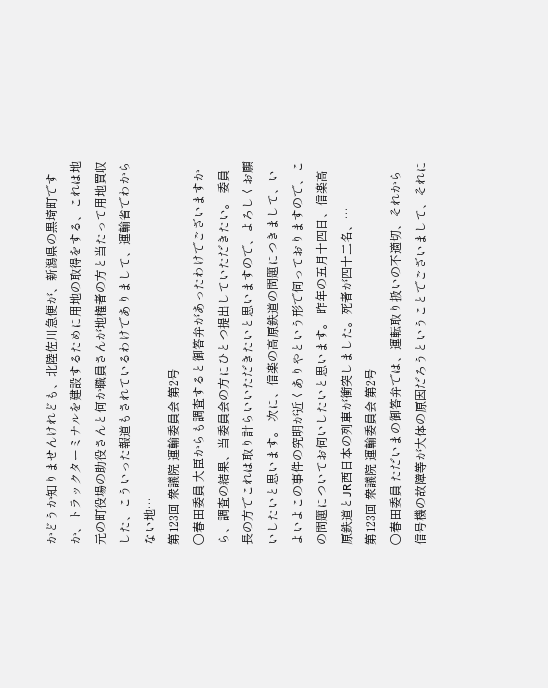かどうか知りませんけれども、北陸佐川急便が、新潟県の黒埼町ですか、トラックターミナルを建設するために用地の取得をする、これは地元の町役場の助役さんと何か職員さんが地権者の方と当たって用地買収した、こういった報道もされているわけでありまして、運輸省でわからない地…
第123回 衆議院 運輸委員会 第2号
○春田委員 大臣からも調査すると御答弁があったわけでございますから、調査の結果、当委員会の方にひとつ提出していただきたい。 委員長の方でこれは取り計らいいただきたいと思いますので、よろしくお願いしたいと思います。 次に、信楽の高原鉄道の問題につきまして、いよいよこの事件の究明が近くありやという形で伺っておりますので、この問題についてお伺いしたいと思います。 昨年の五月十四日、信楽高原鉄道とJR西日本の列車が衝突しました。死者が四十二名、…
第123回 衆議院 運輸委員会 第2号
○春田委員 ただいまの御答弁では、運転取り扱いの不適切、それから信号機の故障等が大体の原因だろうということでございまして、それに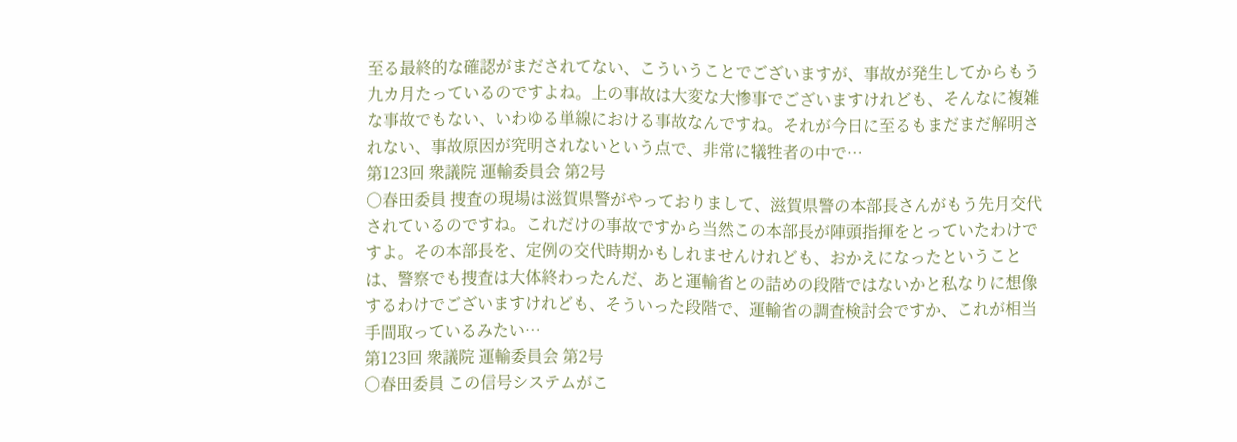至る最終的な確認がまだされてない、こういうことでございますが、事故が発生してからもう九カ月たっているのですよね。上の事故は大変な大惨事でございますけれども、そんなに複雑な事故でもない、いわゆる単線における事故なんですね。それが今日に至るもまだまだ解明されない、事故原因が究明されないという点で、非常に犠牲者の中で…
第123回 衆議院 運輸委員会 第2号
○春田委員 捜査の現場は滋賀県警がやっておりまして、滋賀県警の本部長さんがもう先月交代されているのですね。これだけの事故ですから当然この本部長が陣頭指揮をとっていたわけですよ。その本部長を、定例の交代時期かもしれませんけれども、おかえになったということは、警察でも捜査は大体終わったんだ、あと運輸省との詰めの段階ではないかと私なりに想像するわけでございますけれども、そういった段階で、運輸省の調査検討会ですか、これが相当手間取っているみたい…
第123回 衆議院 運輸委員会 第2号
○春田委員 この信号システムがこ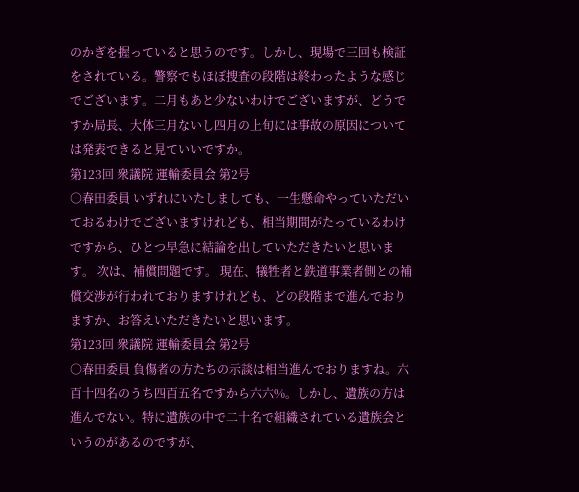のかぎを握っていると思うのです。しかし、現場で三回も検証をされている。警察でもほぼ捜査の段階は終わったような感じでございます。二月もあと少ないわけでございますが、どうですか局長、大体三月ないし四月の上旬には事故の原因については発表できると見ていいですか。
第123回 衆議院 運輸委員会 第2号
○春田委員 いずれにいたしましても、一生懸命やっていただいておるわけでございますけれども、相当期間がたっているわけですから、ひとつ早急に結論を出していただきたいと思います。 次は、補償問題です。 現在、犠牲者と鉄道事業者側との補償交渉が行われておりますけれども、どの段階まで進んでおりますか、お答えいただきたいと思います。
第123回 衆議院 運輸委員会 第2号
○春田委員 負傷者の方たちの示談は相当進んでおりますね。六百十四名のうち四百五名ですから六六%。しかし、遺族の方は進んでない。特に遺族の中で二十名で組織されている遺族会というのがあるのですが、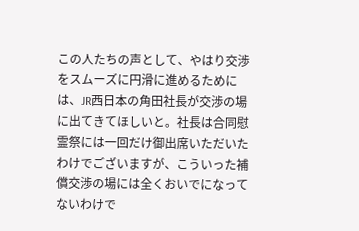この人たちの声として、やはり交渉をスムーズに円滑に進めるためには、JR西日本の角田社長が交渉の場に出てきてほしいと。社長は合同慰霊祭には一回だけ御出席いただいたわけでございますが、こういった補償交渉の場には全くおいでになってないわけで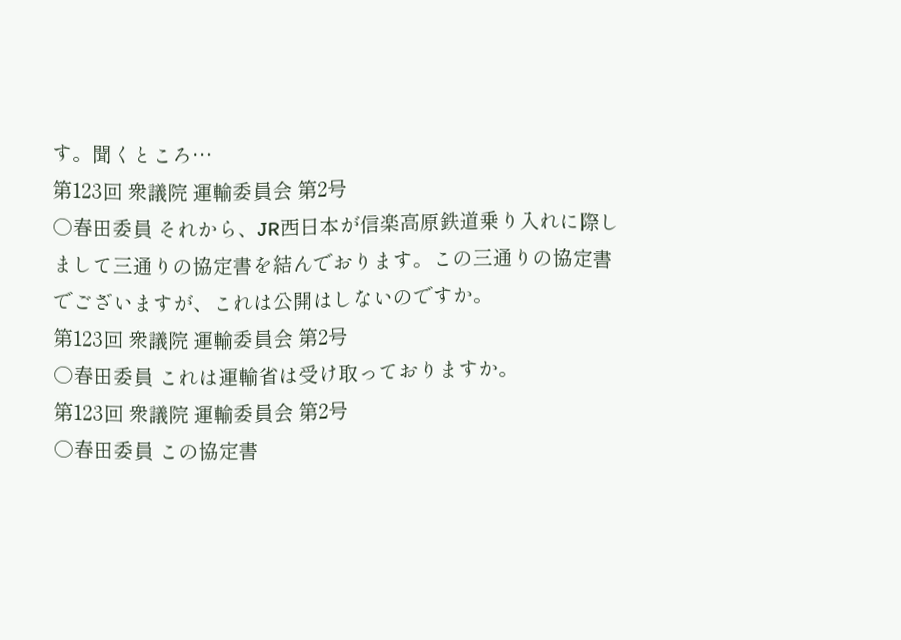す。聞くところ…
第123回 衆議院 運輸委員会 第2号
○春田委員 それから、JR西日本が信楽高原鉄道乗り入れに際しまして三通りの協定書を結んでおります。この三通りの協定書でございますが、これは公開はしないのですか。
第123回 衆議院 運輸委員会 第2号
○春田委員 これは運輸省は受け取っておりますか。
第123回 衆議院 運輸委員会 第2号
○春田委員 この協定書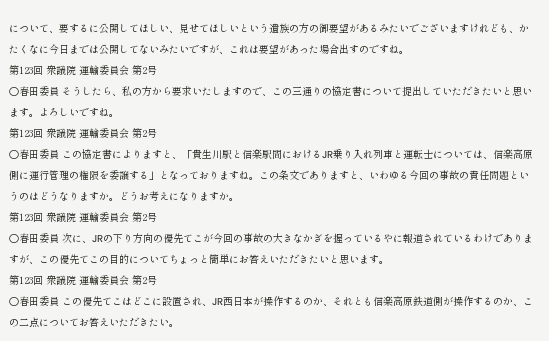について、要するに公開してほしい、見せてほしいという遺族の方の御要望があるみたいでございますけれども、かたくなに今日までは公開してないみたいですが、これは要望があった場合出すのですね。
第123回 衆議院 運輸委員会 第2号
○春田委員 そうしたら、私の方から要求いたしますので、この三通りの協定書について提出していただきたいと思います。よろしいですね。
第123回 衆議院 運輸委員会 第2号
○春田委員 この協定書によりますと、「貴生川駅と信楽駅間におけるJR乗り入れ列車と運転士については、信楽高原側に運行管理の権限を委譲する」となっておりますね。この条文でありますと、いわゆる今回の事故の責任問題というのはどうなりますか。どうお考えになりますか。
第123回 衆議院 運輸委員会 第2号
○春田委員 次に、JRの下り方向の優先てこが今回の事故の大きなかぎを握っているやに報道されているわけでありますが、この優先てこの目的についてちょっと簡単にお答えいただきたいと思います。
第123回 衆議院 運輸委員会 第2号
○春田委員 この優先てこはどこに設置され、JR西日本が操作するのか、それとも信楽高原鉄道側が操作するのか、この二点についてお答えいただきたい。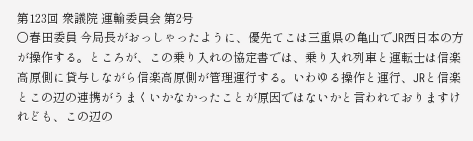第123回 衆議院 運輸委員会 第2号
○春田委員 今局長がおっしゃったように、優先てこは三重県の亀山でJR西日本の方が操作する。ところが、この乗り入れの協定書では、乗り入れ列車と運転士は信楽高原側に貸与しながら信楽高原側が管理運行する。いわゆる操作と運行、JRと信楽とこの辺の連携がうまくいかなかったことが原因ではないかと言われておりますけれども、この辺の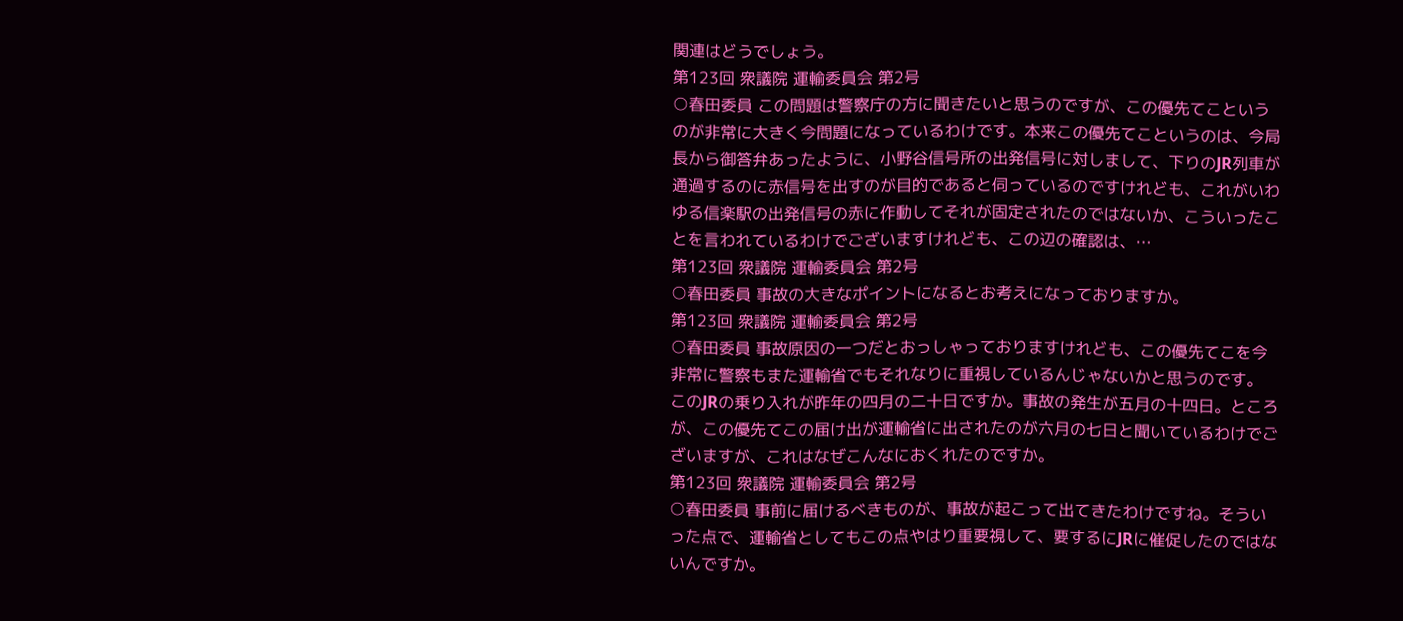関連はどうでしょう。
第123回 衆議院 運輸委員会 第2号
○春田委員 この問題は警察庁の方に聞きたいと思うのですが、この優先てこというのが非常に大きく今問題になっているわけです。本来この優先てこというのは、今局長から御答弁あったように、小野谷信号所の出発信号に対しまして、下りのJR列車が通過するのに赤信号を出すのが目的であると伺っているのですけれども、これがいわゆる信楽駅の出発信号の赤に作動してそれが固定されたのではないか、こういったことを言われているわけでございますけれども、この辺の確認は、…
第123回 衆議院 運輸委員会 第2号
○春田委員 事故の大きなポイントになるとお考えになっておりますか。
第123回 衆議院 運輸委員会 第2号
○春田委員 事故原因の一つだとおっしゃっておりますけれども、この優先てこを今非常に警察もまた運輸省でもそれなりに重視しているんじゃないかと思うのです。 このJRの乗り入れが昨年の四月の二十日ですか。事故の発生が五月の十四日。ところが、この優先てこの届け出が運輸省に出されたのが六月の七日と聞いているわけでございますが、これはなぜこんなにおくれたのですか。
第123回 衆議院 運輸委員会 第2号
○春田委員 事前に届けるべきものが、事故が起こって出てきたわけですね。そういった点で、運輸省としてもこの点やはり重要視して、要するにJRに催促したのではないんですか。